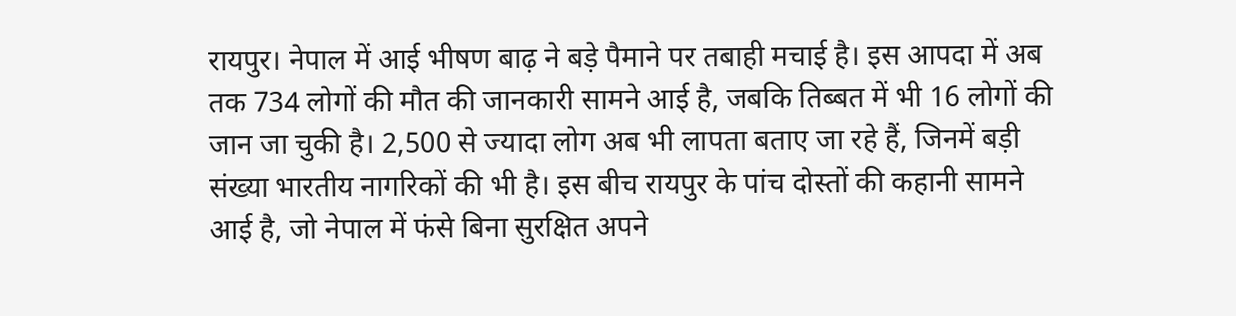रायपुर। नेपाल में आई भीषण बाढ़ ने बड़े पैमाने पर तबाही मचाई है। इस आपदा में अब तक 734 लोगों की मौत की जानकारी सामने आई है, जबकि तिब्बत में भी 16 लोगों की जान जा चुकी है। 2,500 से ज्यादा लोग अब भी लापता बताए जा रहे हैं, जिनमें बड़ी संख्या भारतीय नागरिकों की भी है। इस बीच रायपुर के पांच दोस्तों की कहानी सामने आई है, जो नेपाल में फंसे बिना सुरक्षित अपने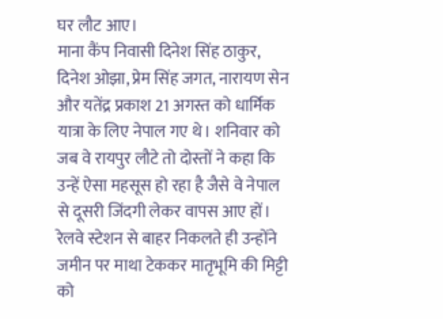घर लौट आए।
माना कैंप निवासी दिनेश सिंह ठाकुर, दिनेश ओझा, प्रेम सिंह जगत, नारायण सेन और यतेंद्र प्रकाश 21 अगस्त को धार्मिक यात्रा के लिए नेपाल गए थे। शनिवार को जब वे रायपुर लौटे तो दोस्तों ने कहा कि उन्हें ऐसा महसूस हो रहा है जैसे वे नेपाल से दूसरी जिंदगी लेकर वापस आए हों।
रेलवे स्टेशन से बाहर निकलते ही उन्होंने जमीन पर माथा टेककर मातृभूमि की मिट्टी को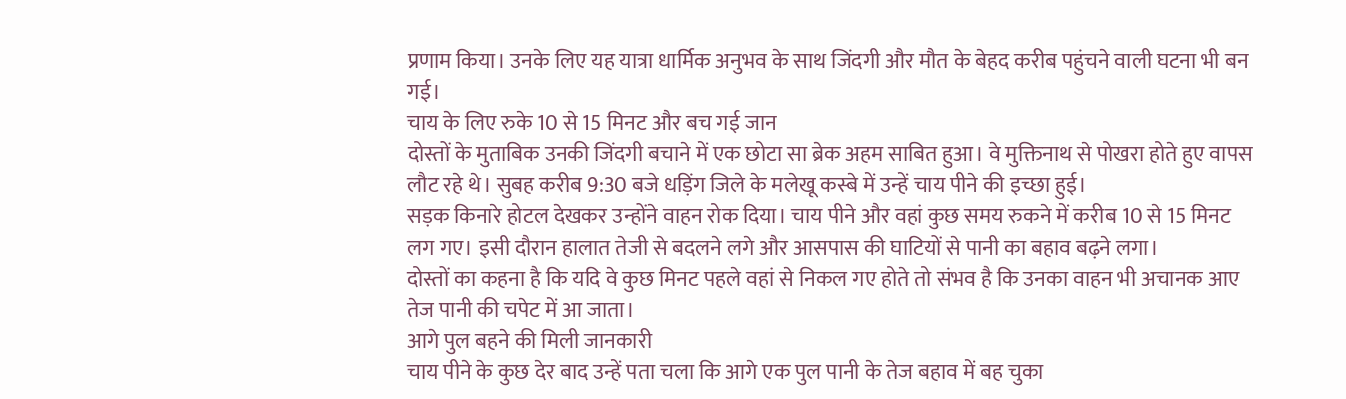प्रणाम किया। उनके लिए यह यात्रा धार्मिक अनुभव के साथ जिंदगी और मौत के बेहद करीब पहुंचने वाली घटना भी बन गई।
चाय के लिए रुके 10 से 15 मिनट और बच गई जान
दोस्तों के मुताबिक उनकी जिंदगी बचाने में एक छोटा सा ब्रेक अहम साबित हुआ। वे मुक्तिनाथ से पोखरा होते हुए वापस लौट रहे थे। सुबह करीब 9:30 बजे धड़िंग जिले के मलेखू कस्बे में उन्हें चाय पीने की इच्छा हुई।
सड़क किनारे होटल देखकर उन्होंने वाहन रोक दिया। चाय पीने और वहां कुछ समय रुकने में करीब 10 से 15 मिनट लग गए। इसी दौरान हालात तेजी से बदलने लगे और आसपास की घाटियों से पानी का बहाव बढ़ने लगा।
दोस्तों का कहना है कि यदि वे कुछ मिनट पहले वहां से निकल गए होते तो संभव है कि उनका वाहन भी अचानक आए तेज पानी की चपेट में आ जाता।
आगे पुल बहने की मिली जानकारी
चाय पीने के कुछ देर बाद उन्हें पता चला कि आगे एक पुल पानी के तेज बहाव में बह चुका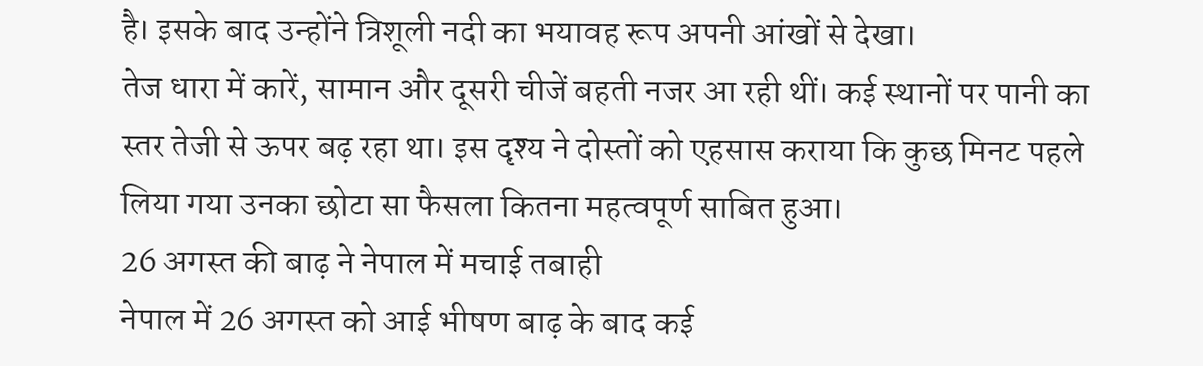है। इसके बाद उन्होंने त्रिशूली नदी का भयावह रूप अपनी आंखों से देखा।
तेज धारा में कारें, सामान और दूसरी चीजें बहती नजर आ रही थीं। कई स्थानों पर पानी का स्तर तेजी से ऊपर बढ़ रहा था। इस दृश्य ने दोस्तों को एहसास कराया कि कुछ मिनट पहले लिया गया उनका छोटा सा फैसला कितना महत्वपूर्ण साबित हुआ।
26 अगस्त की बाढ़ ने नेपाल में मचाई तबाही
नेपाल में 26 अगस्त को आई भीषण बाढ़ के बाद कई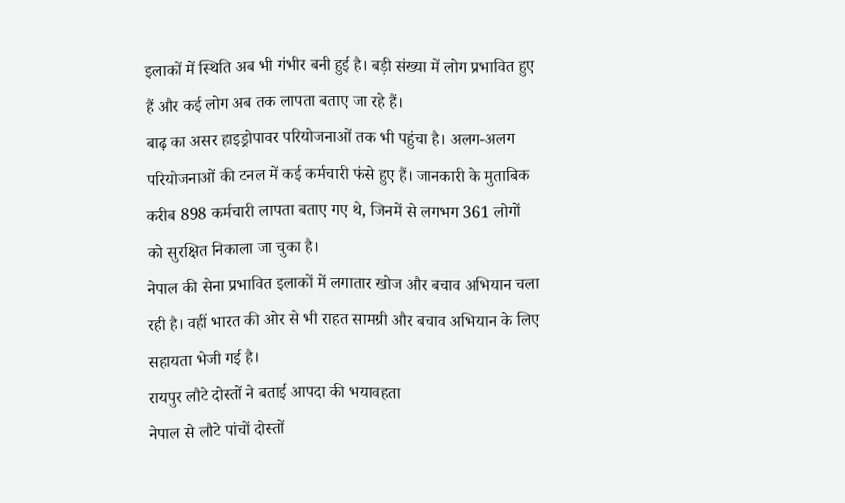इलाकों में स्थिति अब भी गंभीर बनी हुई है। बड़ी संख्या में लोग प्रभावित हुए हैं और कई लोग अब तक लापता बताए जा रहे हैं।
बाढ़ का असर हाइड्रोपावर परियोजनाओं तक भी पहुंचा है। अलग-अलग परियोजनाओं की टनल में कई कर्मचारी फंसे हुए हैं। जानकारी के मुताबिक करीब 898 कर्मचारी लापता बताए गए थे, जिनमें से लगभग 361 लोगों को सुरक्षित निकाला जा चुका है।
नेपाल की सेना प्रभावित इलाकों में लगातार खोज और बचाव अभियान चला रही है। वहीं भारत की ओर से भी राहत सामग्री और बचाव अभियान के लिए सहायता भेजी गई है।
रायपुर लौटे दोस्तों ने बताई आपदा की भयावहता
नेपाल से लौटे पांचों दोस्तों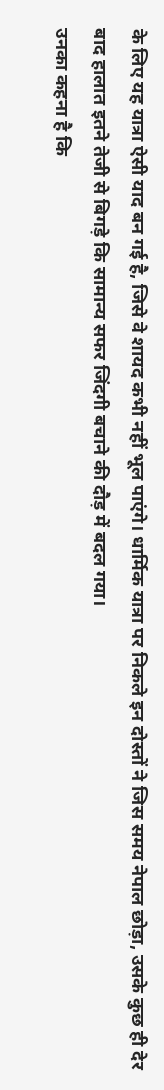के लिए यह यात्रा ऐसी याद बन गई है, जिसे वे शायद कभी नहीं भूल पाएंगे। धार्मिक यात्रा पर निकले इन दोस्तों ने जिस समय नेपाल छोड़ा, उसके कुछ ही देर बाद हालात इतने तेजी से बिगड़े कि सामान्य सफर जिंदगी बचाने की दौड़ में बदल गया।
उनका कहना है कि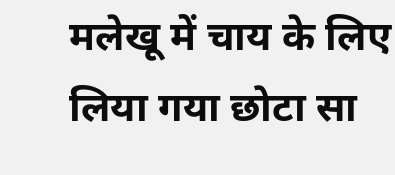मलेखू में चाय के लिए लिया गया छोटा सा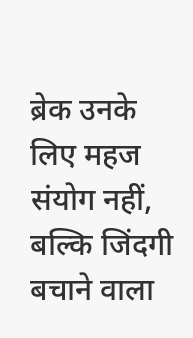ब्रेक उनके लिए महज संयोग नहीं, बल्कि जिंदगी बचाने वाला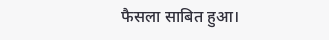फैसला साबित हुआ।